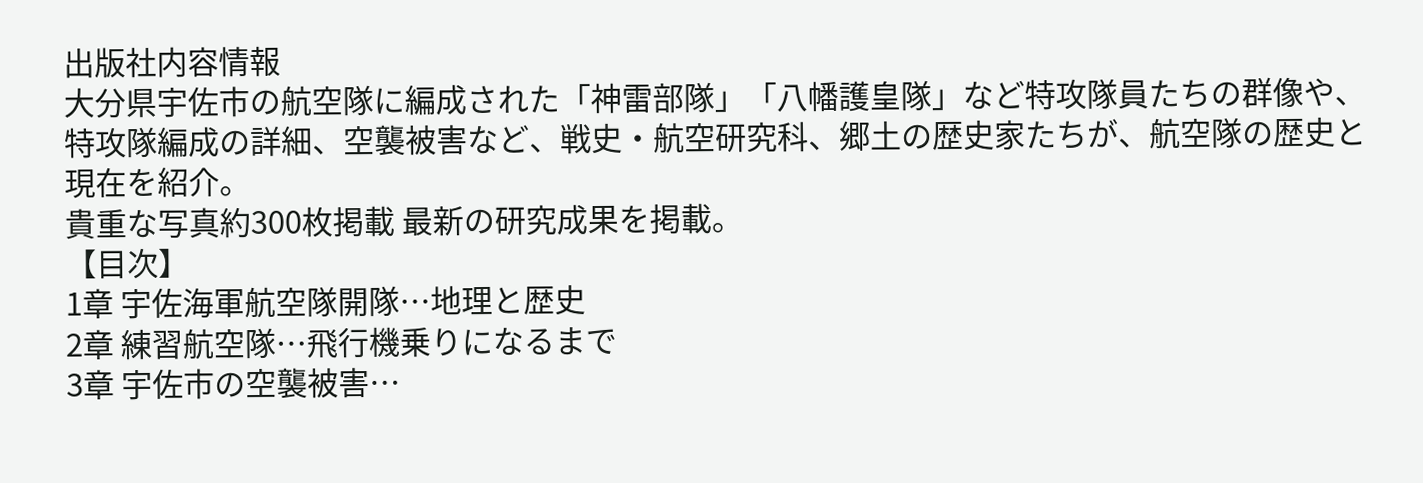出版社内容情報
大分県宇佐市の航空隊に編成された「神雷部隊」「八幡護皇隊」など特攻隊員たちの群像や、特攻隊編成の詳細、空襲被害など、戦史・航空研究科、郷土の歴史家たちが、航空隊の歴史と現在を紹介。
貴重な写真約300枚掲載 最新の研究成果を掲載。
【目次】
1章 宇佐海軍航空隊開隊…地理と歴史
2章 練習航空隊…飛行機乗りになるまで
3章 宇佐市の空襲被害…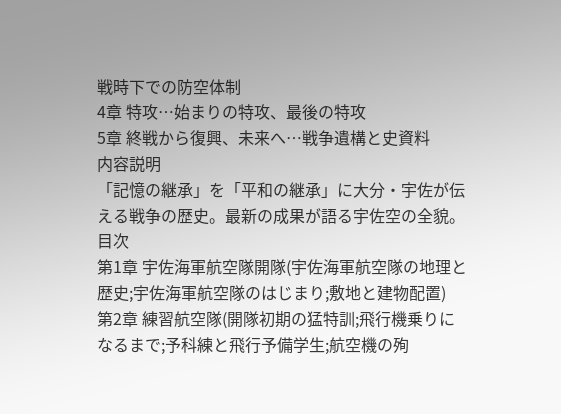戦時下での防空体制
4章 特攻…始まりの特攻、最後の特攻
5章 終戦から復興、未来へ…戦争遺構と史資料
内容説明
「記憶の継承」を「平和の継承」に大分・宇佐が伝える戦争の歴史。最新の成果が語る宇佐空の全貌。
目次
第1章 宇佐海軍航空隊開隊(宇佐海軍航空隊の地理と歴史;宇佐海軍航空隊のはじまり;敷地と建物配置)
第2章 練習航空隊(開隊初期の猛特訓;飛行機乗りになるまで;予科練と飛行予備学生;航空機の殉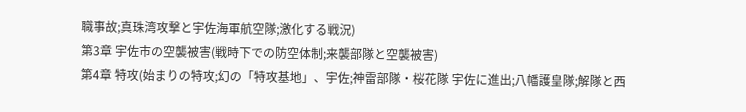職事故;真珠湾攻撃と宇佐海軍航空隊;激化する戦況)
第3章 宇佐市の空襲被害(戦時下での防空体制;来襲部隊と空襲被害)
第4章 特攻(始まりの特攻;幻の「特攻基地」、宇佐;神雷部隊・桜花隊 宇佐に進出;八幡護皇隊;解隊と西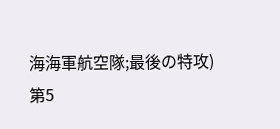海海軍航空隊;最後の特攻)
第5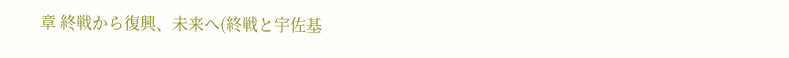章 終戦から復興、未来へ(終戦と宇佐基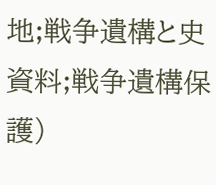地;戦争遺構と史資料;戦争遺構保護)